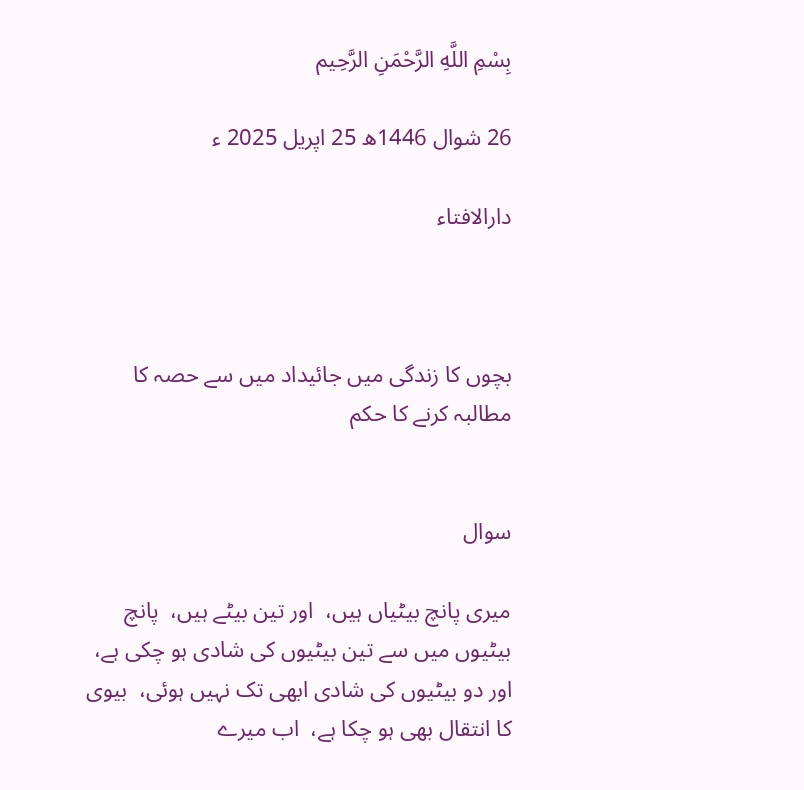بِسْمِ اللَّهِ الرَّحْمَنِ الرَّحِيم

26 شوال 1446ھ 25 اپریل 2025 ء

دارالافتاء



بچوں کا زندگی میں جائیداد میں سے حصہ کا مطالبہ کرنے کا حکم


سوال

میری پانچ بیٹیاں ہیں،  اور تین بیٹے ہیں،  پانچ بیٹیوں میں سے تین بیٹیوں کی شادی ہو چکی ہے، اور دو بیٹیوں کی شادی ابھی تک نہیں ہوئی،  بیوی کا انتقال بھی ہو چکا ہے،  اب میرے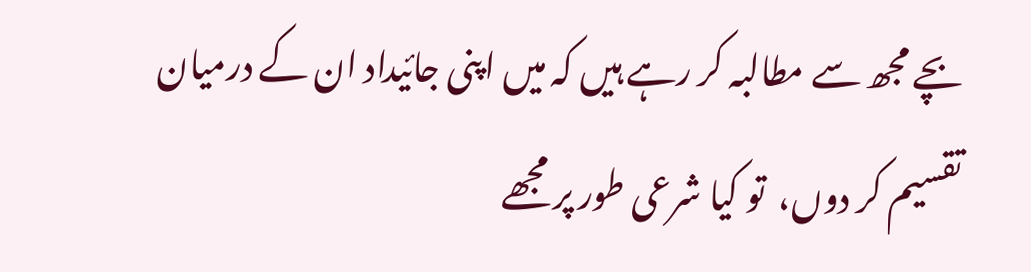بچے مجھ سے مطالبہ کر رہے ہیں کہ میں اپنی جائیداد ان کے درمیان تقسیم کر دوں،  تو کیا شرعی طور پر مجھے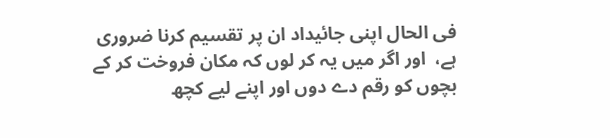فی الحال اپنی جائیداد ان پر تقسیم کرنا ضروری ہے،  اور اگر میں یہ کر لوں کہ مکان فروخت کر کے بچوں کو رقم دے دوں اور اپنے لیے کچھ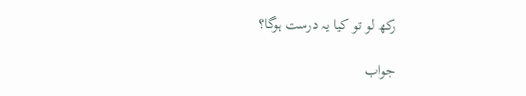رکھ لو تو کیا یہ درست ہوگا؟

جواب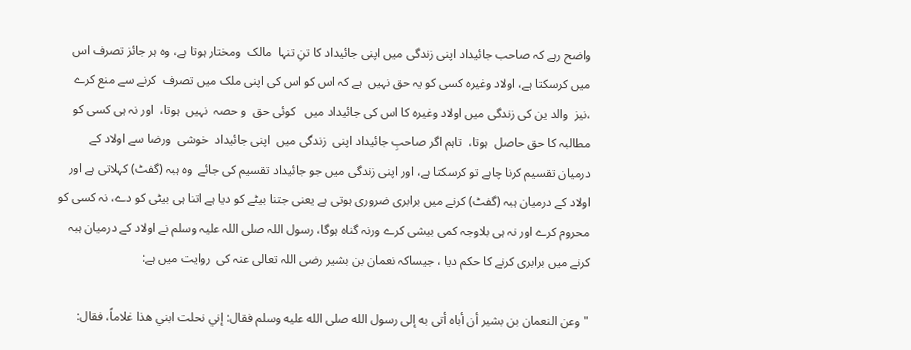واضح رہے کہ صاحب جائیداد اپنی زندگی میں اپنی جائیداد کا تنِ تنہا  مالک  ومختار ہوتا ہے، وہ ہر جائز تصرف اس میں کرسکتا ہے، اولاد وغیرہ کسی کو یہ حق نہیں  ہے کہ اس کو اس کی اپنی ملک میں تصرف  کرنے سے منع کرے ،نیز  والد ین کی زندگی میں اولاد وغیرہ کا اس کی جائیداد میں   کوئی حق  و حصہ  نہیں  ہوتا،  اور نہ ہی کسی کو مطالبہ کا حق حاصل  ہوتا،  تاہم اگر صاحبِ جائیداد اپنی  زندگی میں  اپنی جائیداد  خوشی  ورضا سے اولاد کے درمیان تقسیم کرنا چاہے تو کرسکتا ہے، اور اپنی زندگی میں جو جائیداد تقسیم کی جائے  وہ ہبہ (گفٹ) کہلاتی ہے اور اولاد کے درمیان ہبہ (گفٹ) کرنے میں برابری ضروری ہوتی ہے یعنی جتنا بیٹے کو دیا ہے اتنا ہی بیٹی کو دے، نہ کسی کو محروم کرے اور نہ ہی بلاوجہ کمی بیشی کرے ورنہ گناہ ہوگا، رسول اللہ صلی اللہ علیہ وسلم نے اولاد کے درمیان ہبہ کرنے میں برابری کرنے کا حکم دیا ، جیساکہ نعمان بن بشیر رضی اللہ تعالی عنہ کی  روایت میں ہے:

"وعن النعمان بن بشير أن أباه أتى به إلى رسول الله صلى الله عليه وسلم فقال: إني نحلت ابني هذا غلاماً، فقال: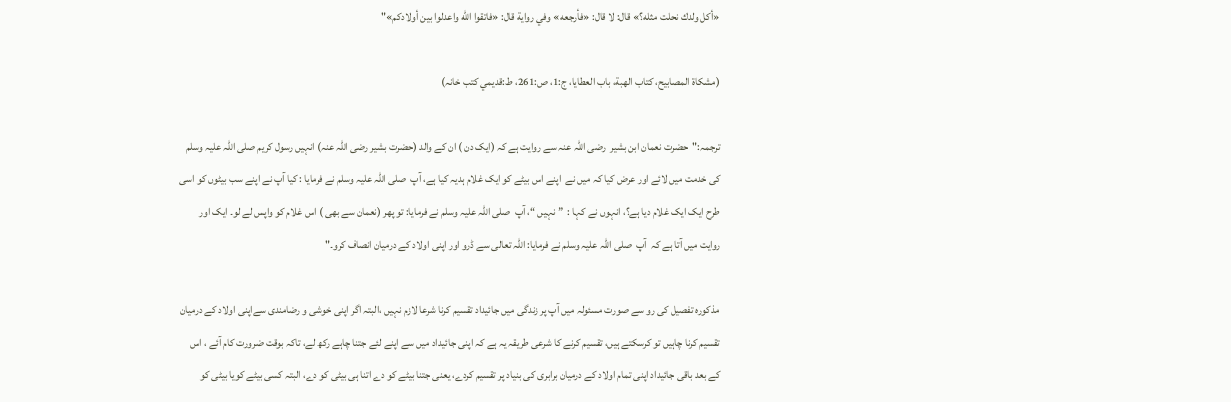«أكل ولدك نحلت مثله؟» قال: لا قال: «فأرجعه» وفي رواية قال: «فاتقوا الله واعدلوا بين أولادكم»"

(مشکاۃ المصابیح، کتاب الهبة، باب العطایا، ج:1، ص:261، ط:قدیمي کتب خانہ)

ترجمہ:"حضرت نعمان ابن بشیر  رضی اللہ عنہ سے روایت ہے کہ (ایک دن ) ان کے والد (حضرت بشیر رضی اللہ عنہ) انہیں رسول کریم صلی اللہ علیہ وسلم کی خدمت میں لائے اور عرض کیا کہ میں نے  اپنے اس بیٹے کو ایک غلام ہدیہ کیا ہے، آپ  صلی اللہ علیہ وسلم نے فرمایا : کیا آپ نے اپنے سب بیٹوں کو اسی طرح ایک ایک غلام دیا ہے؟، انہوں نے کہا :  ”نہیں “، آپ  صلی اللہ علیہ وسلم نے فرمایا: تو پھر (نعمان سے بھی ) اس غلام کو واپس لے لو۔ ایک اور روایت میں آتا ہے کہ  آپ  صلی اللہ علیہ وسلم نے فرمایا: اللہ تعالی سے ڈرو اور اپنی اولاد کے درمیان انصاف کرو۔"

مذکورہ تفصیل کی رو سے صورت مسئولہ میں آپ پر زندگی میں جائیداد تقسیم کرنا شرعا لازم نہیں ،البتہ اگر اپنی خوشی و رضامندی سےاپنی اولاد کے درمیان تقسیم کرنا چاہیں تو کرسکتے ہیں، تقسیم کرنے کا شرعی طریقہ یہ ہے کہ اپنی جائیداد میں سے اپنے لئے جتنا چاہے رکھ لے، تاکہ بوقت ضرورت کام آئے ، اس کے بعد باقی جائیداد اپنی تمام اولاد کے درمیان برابری کی بنیاد پر تقسیم کردے، یعنی جتنا بیٹے کو دے اتنا ہی بیٹی کو دے، البتہ کسی بیٹے کویا بیٹی کو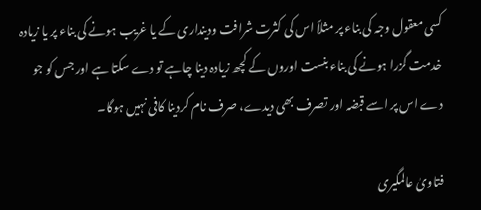کسی معقول وجہ کی بناء پر مثلاً اس کی کثرت شرافت ودینداری کے یا غریب ہونے کی بناء پر یا زیادہ خدمت گزرا ہونے کی بناء بنست اوروں کے کچھ زیادہ دینا چاہے تو دے سکتا ہے اور جس کو جو دے اس پر اسے قبضہ اور تصرف بھی دیدے، صرف نام کردینا کافی نہیں ہوگا۔

فتاویٰ عالمگیری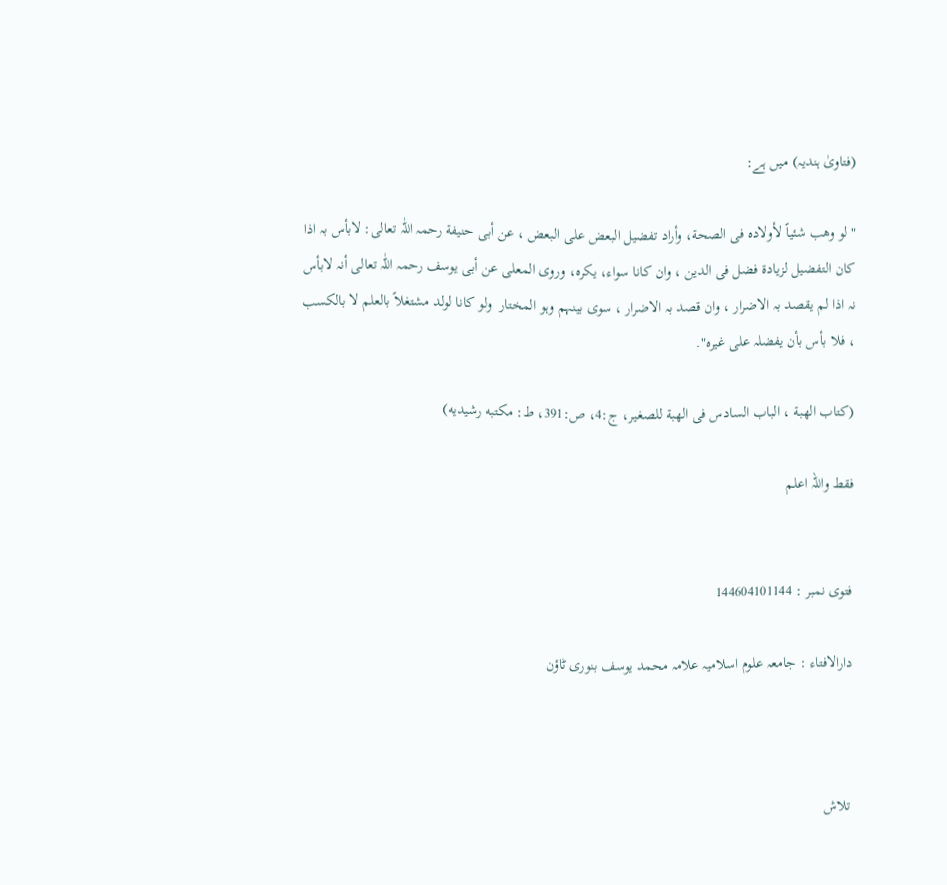(فتاویٰ ہندیہ) میں ہے:

"لو وهب شئیاً لأولادہ فی الصحة، وأراد تفضیل البعض علی البعض ، عن أبی حنیفة رحمہ اللّٰہ تعالی: لابأس بہ اذا کان التفضیل لزیادة فضل فی الدین ، وان کانا سواء، یکرہ، وروی المعلی عن أبی یوسف رحمہ اللّٰہ تعالی أنہ لابأس نہ اذا لم یقصد بہ الاضرار ، وان قصد بہ الاضرار ، سوی بینہم وہو المختار  ولو کانا لولد مشتغلاً بالعلم لا بالکسب ، فلا بأس بأن یفضلہ علی غیرہ".

(كتاب الهبة ، الباب السادس فى الهبة للصغير، ج:4، ص:391، ط: مكتبه رشيديه)

فقط واللہ اعلم


فتوی نمبر : 144604101144

دارالافتاء : جامعہ علوم اسلامیہ علامہ محمد یوسف بنوری ٹاؤن



تلاش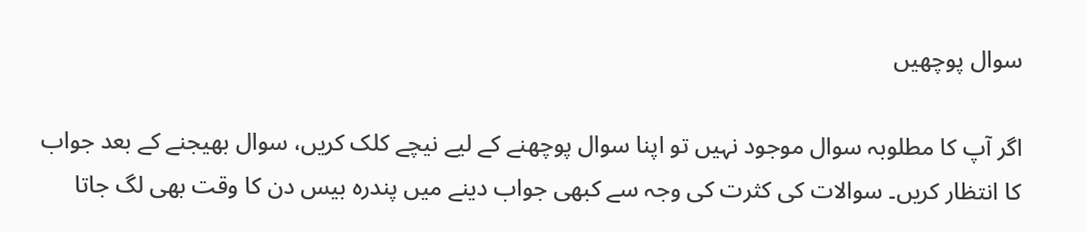سوال پوچھیں

اگر آپ کا مطلوبہ سوال موجود نہیں تو اپنا سوال پوچھنے کے لیے نیچے کلک کریں، سوال بھیجنے کے بعد جواب کا انتظار کریں۔ سوالات کی کثرت کی وجہ سے کبھی جواب دینے میں پندرہ بیس دن کا وقت بھی لگ جاتا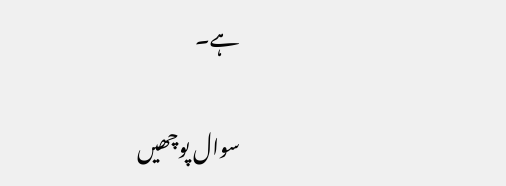ہے۔

سوال پوچھیں